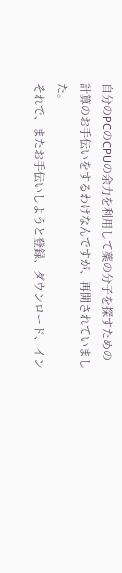自分のPCのCPUの余力を利用して薬の分子を探すための計算のお手伝いをするわけなんですが、再開されていました。
それで、またお手伝いしようと登録、ダウンロード、イン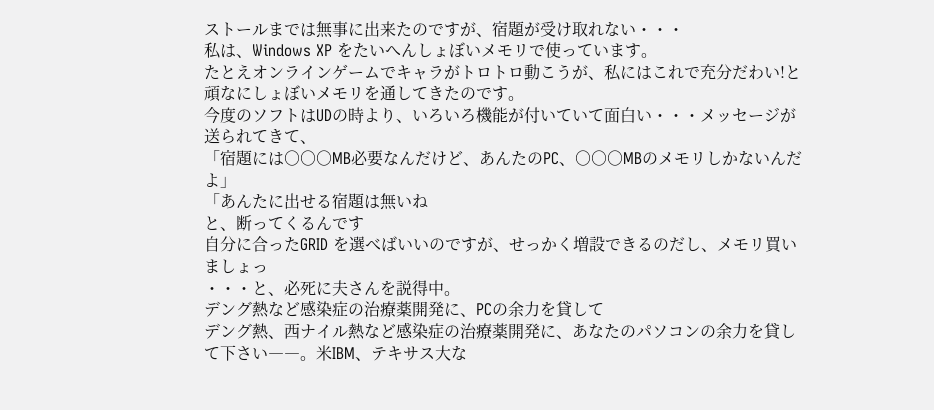ストールまでは無事に出来たのですが、宿題が受け取れない・・・
私は、Windows XP をたいへんしょぼいメモリで使っています。
たとえオンラインゲームでキャラがトロトロ動こうが、私にはこれで充分だわい!と頑なにしょぼいメモリを通してきたのです。
今度のソフトはUDの時より、いろいろ機能が付いていて面白い・・・メッセージが送られてきて、
「宿題には○○○MB必要なんだけど、あんたのPC、○○○MBのメモリしかないんだよ」
「あんたに出せる宿題は無いね
と、断ってくるんです
自分に合ったGRID を選べばいいのですが、せっかく増設できるのだし、メモリ買いましょっ
・・・と、必死に夫さんを説得中。
デング熱など感染症の治療薬開発に、PCの余力を貸して
デング熱、西ナイル熱など感染症の治療薬開発に、あなたのパソコンの余力を貸して下さい――。米IBM、テキサス大な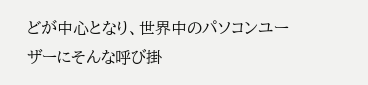どが中心となり、世界中のパソコンユーザーにそんな呼び掛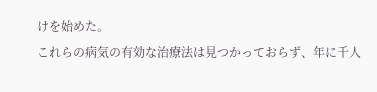けを始めた。
これらの病気の有効な治療法は見つかっておらず、年に千人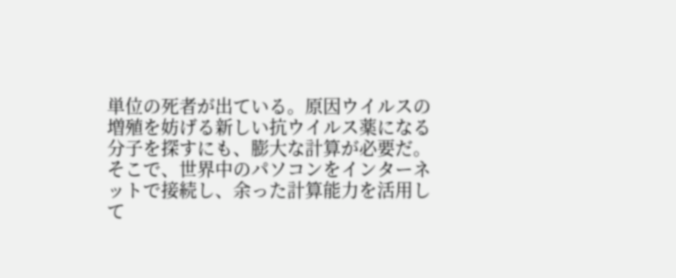単位の死者が出ている。原因ウイルスの増殖を妨げる新しい抗ウイルス薬になる分子を探すにも、膨大な計算が必要だ。
そこで、世界中のパソコンをインターネットで接続し、余った計算能力を活用して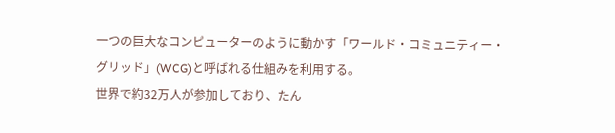一つの巨大なコンピューターのように動かす「ワールド・コミュニティー・グリッド」(WCG)と呼ばれる仕組みを利用する。
世界で約32万人が参加しており、たん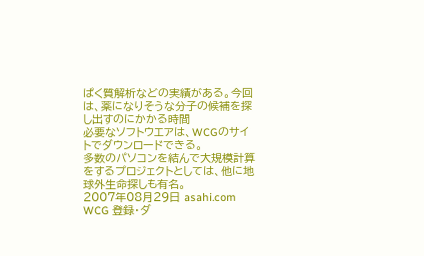ぱく質解析などの実績がある。今回は、薬になりそうな分子の候補を探し出すのにかかる時間
必要なソフトウエアは、WCGのサイトでダウンロードできる。
多数のパソコンを結んで大規模計算をするプロジェクトとしては、他に地球外生命探しも有名。
2007年08月29日 asahi.com
WCG 登録・ダ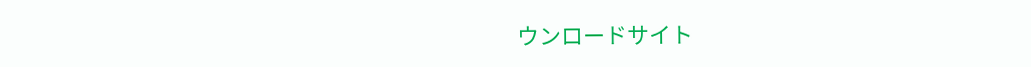ウンロードサイト